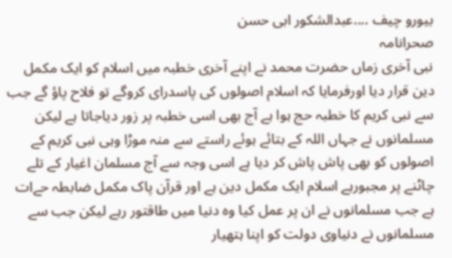بیورو چیف ....عبدالشکور ابی حسن
صحرانامہ
نبی آخری زماں حضرت محمد نے اپنے آخری خطبہ میں اسلام کو ایک مکمل دین قرار دیا اورفرمایا کہ اسلام اصولوں کی پاسدرای کروگے تو فلاح پاؤ گے جب سے نبی کریم کا خطبہ حج ہوا ہے آج بھی اسی خطبہ پر زور دیاجاتا ہے لیکن مسلمانوں نے جہاں اللہ کے بتائے ہوئے راستے سے منہ موڑا وہی نبی کریم کے اصولوں کو بھی پاش پاش کر دیا ہے اسی وجہ سے آج مسلمان اغیار کے تلے چاٹنے پر مجبورہے اسلام ایک مکمل دین ہے اور قرآن پاک مکمل ضابطہ حےات ہے جب مسلمانوں نے ان پر عمل کیا وہ دنیا میں طاقتور رہے لیکن جب سے مسلمانوں نے دنیاوی دولت کو اپنا ہتھیار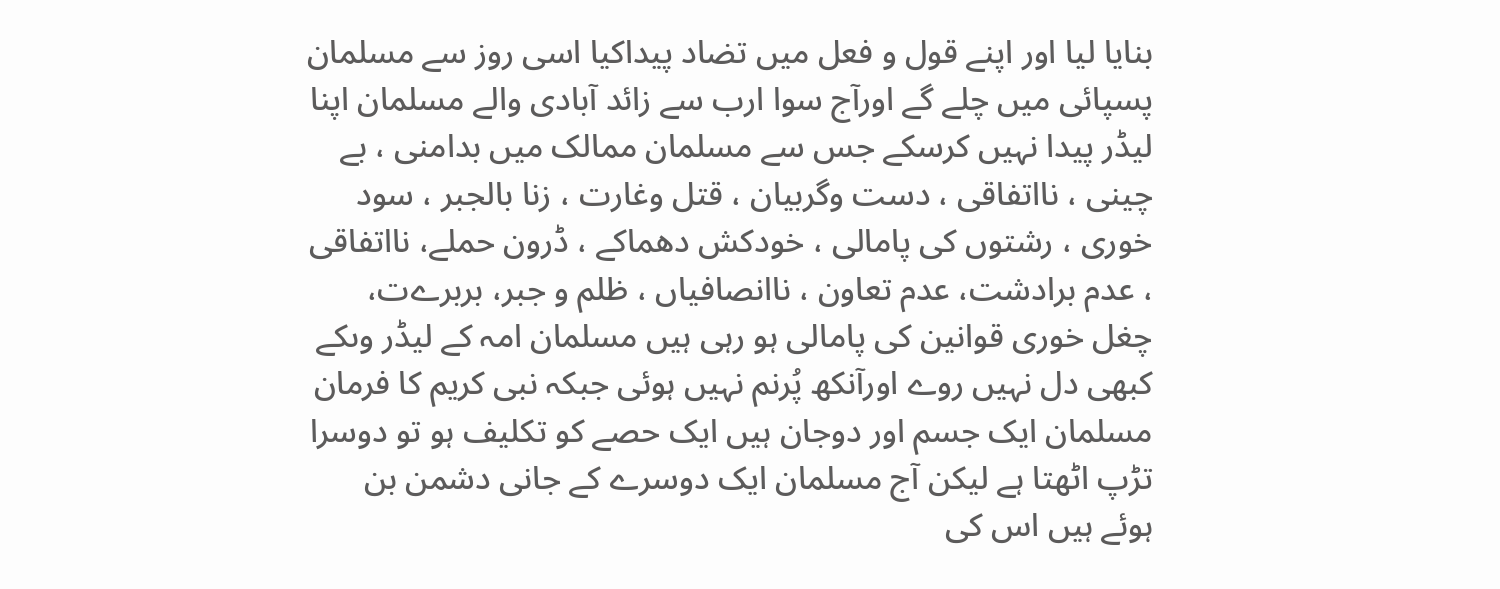بنایا لیا اور اپنے قول و فعل میں تضاد پیداکیا اسی روز سے مسلمان پسپائی میں چلے گے اورآج سوا ارب سے زائد آبادی والے مسلمان اپنا لیڈر پیدا نہیں کرسکے جس سے مسلمان ممالک میں بدامنی ، بے چینی ، نااتفاقی ، دست وگربیان ، قتل وغارت ، زنا بالجبر ، سود خوری ، رشتوں کی پامالی ، خودکش دھماکے ، ڈرون حملے، نااتفاقی ، عدم برادشت، عدم تعاون ، ناانصافیاں ، ظلم و جبر، بربرےت، چغل خوری قوانین کی پامالی ہو رہی ہیں مسلمان امہ کے لیڈر وںکے کبھی دل نہیں روے اورآنکھ پُرنم نہیں ہوئی جبکہ نبی کریم کا فرمان مسلمان ایک جسم اور دوجان ہیں ایک حصے کو تکلیف ہو تو دوسرا تڑپ اٹھتا ہے لیکن آج مسلمان ایک دوسرے کے جانی دشمن بن ہوئے ہیں اس کی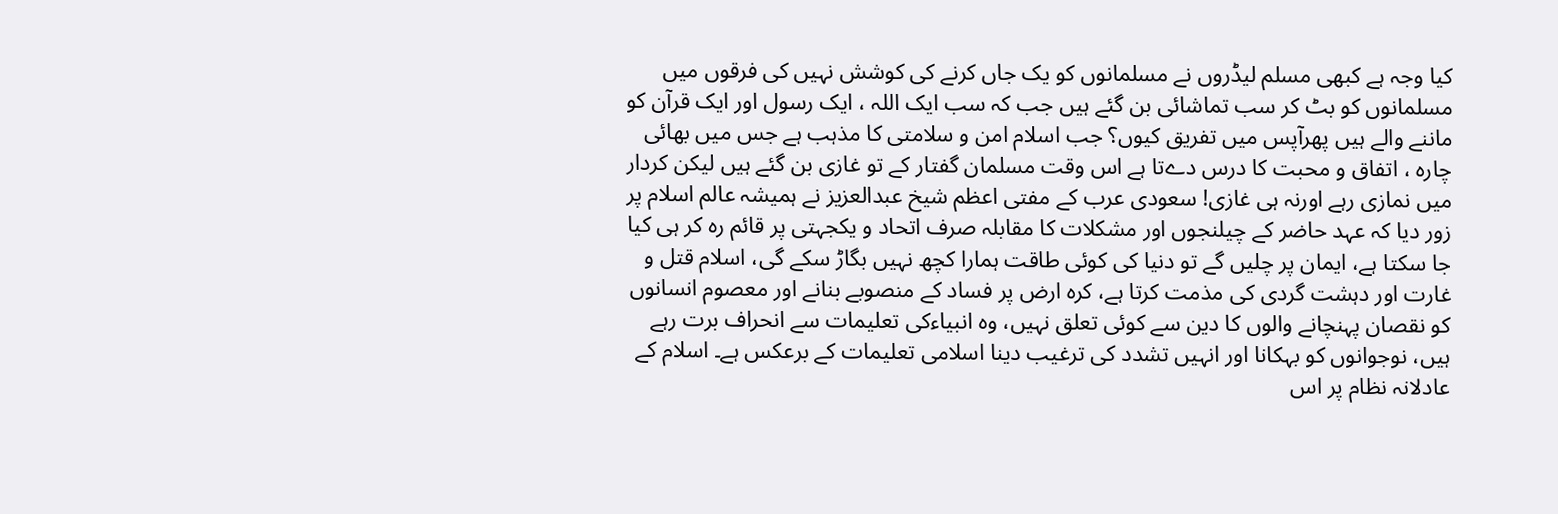کیا وجہ ہے کبھی مسلم لیڈروں نے مسلمانوں کو یک جاں کرنے کی کوشش نہیں کی فرقوں میں مسلمانوں کو بٹ کر سب تماشائی بن گئے ہیں جب کہ سب ایک اللہ ، ایک رسول اور ایک قرآن کو ماننے والے ہیں پھرآپس میں تفریق کیوں؟ جب اسلام امن و سلامتی کا مذہب ہے جس میں بھائی چارہ ، اتفاق و محبت کا درس دےتا ہے اس وقت مسلمان گفتار کے تو غازی بن گئے ہیں لیکن کردار میں نمازی رہے اورنہ ہی غازی! سعودی عرب کے مفتی اعظم شیخ عبدالعزیز نے ہمیشہ عالم اسلام پر زور دیا کہ عہد حاضر کے چیلنجوں اور مشکلات کا مقابلہ صرف اتحاد و یکجہتی پر قائم رہ کر ہی کیا جا سکتا ہے، ایمان پر چلیں گے تو دنیا کی کوئی طاقت ہمارا کچھ نہیں بگاڑ سکے گی، اسلام قتل و غارت اور دہشت گردی کی مذمت کرتا ہے، کرہ ارض پر فساد کے منصوبے بنانے اور معصوم انسانوں کو نقصان پہنچانے والوں کا دین سے کوئی تعلق نہیں، وہ انبیاءکی تعلیمات سے انحراف برت رہے ہیں، نوجوانوں کو بہکانا اور انہیں تشدد کی ترغیب دینا اسلامی تعلیمات کے برعکس ہے۔ اسلام کے عادلانہ نظام پر اس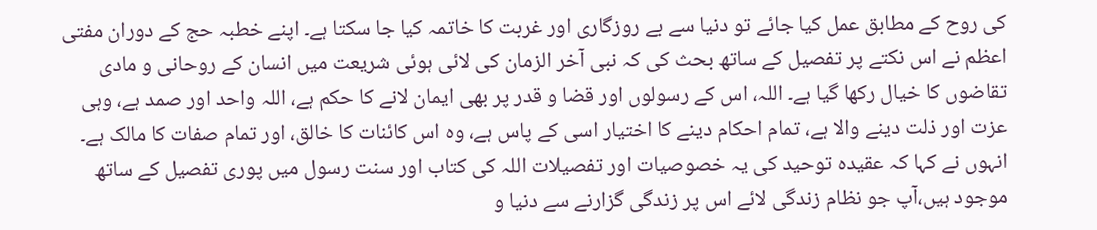کی روح کے مطابق عمل کیا جائے تو دنیا سے بے روزگاری اور غربت کا خاتمہ کیا جا سکتا ہے۔ اپنے خطبہ حج کے دوران مفتی اعظم نے اس نکتے پر تفصیل کے ساتھ بحث کی کہ نبی آخر الزمان کی لائی ہوئی شریعت میں انسان کے روحانی و مادی تقاضوں کا خیال رکھا گیا ہے۔ اللہ، اس کے رسولوں اور قضا و قدر پر بھی ایمان لانے کا حکم ہے، اللہ واحد اور صمد ہے، وہی عزت اور ذلت دینے والا ہے، تمام احکام دینے کا اختیار اسی کے پاس ہے، وہ اس کائنات کا خالق، اور تمام صفات کا مالک ہے۔ انہوں نے کہا کہ عقیدہ توحید کی یہ خصوصیات اور تفصیلات اللہ کی کتاب اور سنت رسول میں پوری تفصیل کے ساتھ موجود ہیں،آپ جو نظام زندگی لائے اس پر زندگی گزارنے سے دنیا و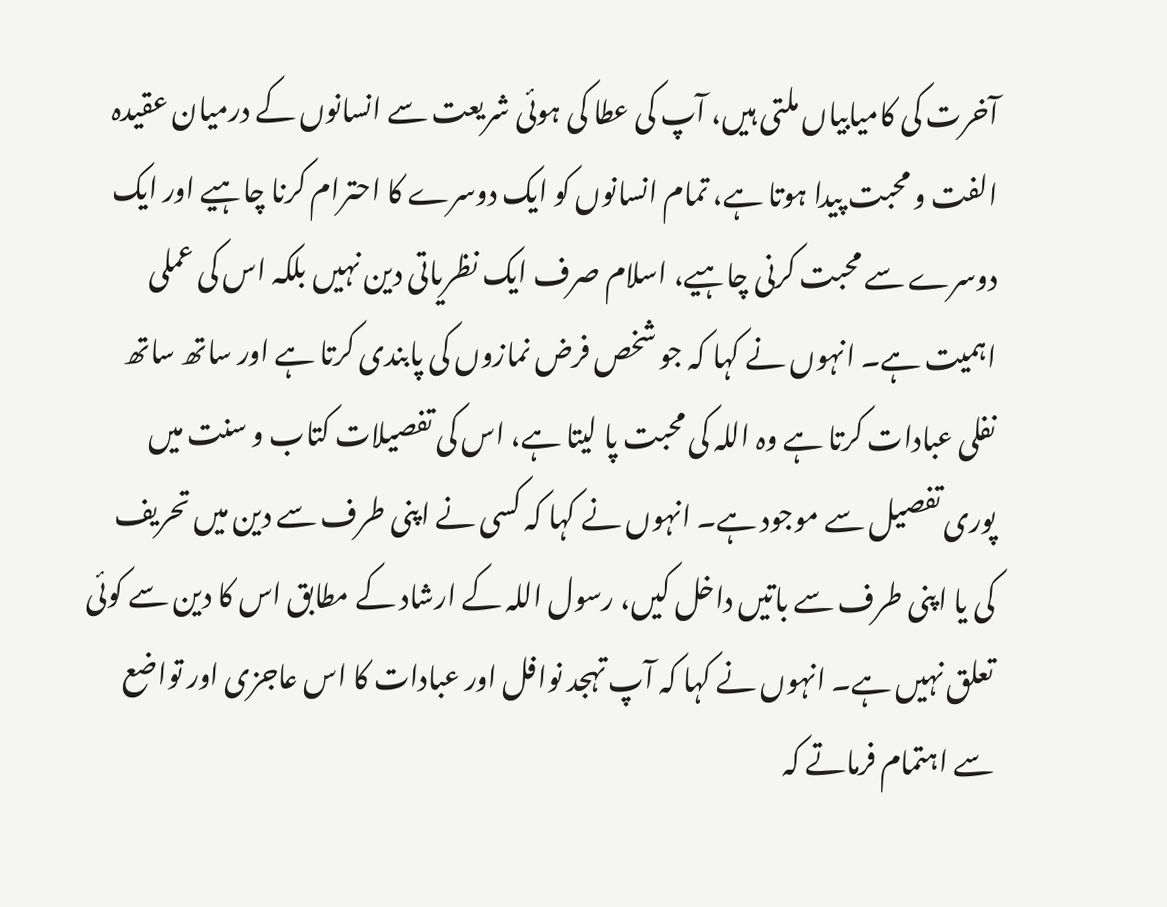آخرت کی کامیابیاں ملتی ہیں، آپ کی عطا کی ہوئی شریعت سے انسانوں کے درمیان عقیدہ الفت و محبت پیدا ہوتا ہے، تمام انسانوں کو ایک دوسرے کا احترام کرنا چاہیے اور ایک دوسرے سے محبت کرنی چاہیے، اسلام صرف ایک نظریاتی دین نہیں بلکہ اس کی عملی اہمیت ہے۔ انہوں نے کہا کہ جو شخص فرض نمازوں کی پابندی کرتا ہے اور ساتھ ساتھ نفلی عبادات کرتا ہے وہ اللہ کی محبت پا لیتا ہے، اس کی تفصیلات کتاب و سنت میں پوری تفصیل سے موجود ہے۔ انہوں نے کہا کہ کسی نے اپنی طرف سے دین میں تحریف کی یا اپنی طرف سے باتیں داخل کیں، رسول اللہ کے ارشاد کے مطابق اس کا دین سے کوئی تعلق نہیں ہے۔ انہوں نے کہا کہ آپ تہجد نوافل اور عبادات کا اس عاجزی اور تواضع سے اہتمام فرماتے کہ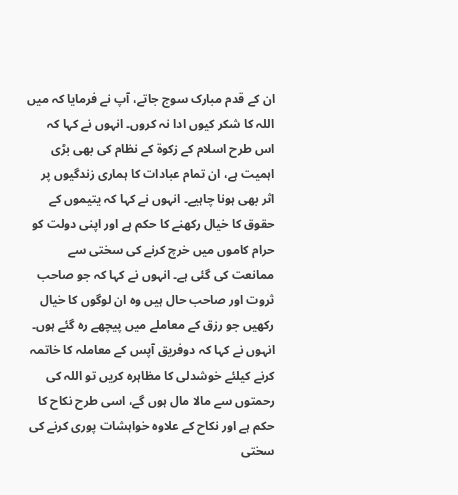ان کے قدم مبارک سوج جاتے، آپ نے فرمایا کہ میں اللہ کا شکر کیوں ادا نہ کروں۔ انہوں نے کہا کہ اس طرح اسلام کے زکوة کے نظام کی بھی بڑی اہمیت ہے، ان تمام عبادات کا ہماری زندگیوں پر اثر بھی ہونا چاہیے۔ انہوں نے کہا کہ یتیموں کے حقوق کا خیال رکھنے کا حکم ہے اور اپنی دولت کو حرام کاموں میں خرچ کرنے کی سختی سے ممانعت کی گئی ہے۔ انہوں نے کہا کہ جو صاحب ثروت اور صاحب حال ہیں وہ ان لوگوں کا خیال رکھیں جو رزق کے معاملے میں پیچھے رہ گئے ہوں۔ انہوں نے کہا کہ دوفریق آپس کے معاملہ کا خاتمہ کرنے کیلئے خوشدلی کا مظاہرہ کریں تو اللہ کی رحمتوں سے مالا مال ہوں گے، اسی طرح نکاح کا حکم ہے اور نکاح کے علاوہ خواہشات پوری کرنے کی سختی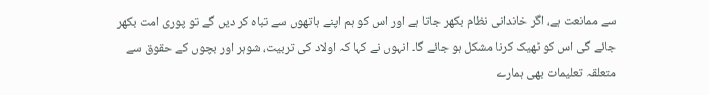سے ممانعت ہے، اگر خاندانی نظام بکھر جاتا ہے اور اس کو ہم اپنے ہاتھوں سے تباہ کر دیں گے تو پوری امت بکھر جائے گی اس کو ٹھیک کرنا مشکل ہو جائے گا۔ انہوں نے کہا کہ اولاد کی تربیت، شوہر اور بچوں کے حقوق سے متعلقہ تعلیمات بھی ہمارے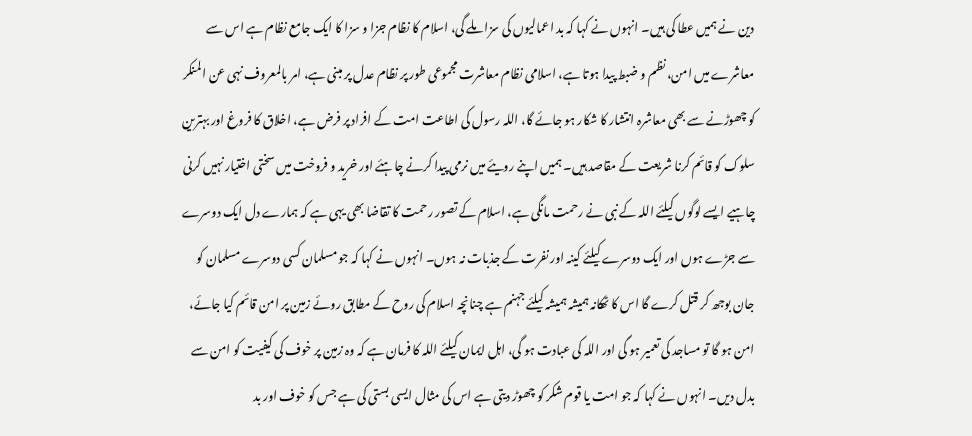دین نے ہمیں عطا کی ہیں۔ انہوں نے کہا کہ بد اعمالیوں کی سزا ملے گی، اسلام کا نظام جزا و سزا کا ایک جامع نظام ہے اس سے معاشرے میں امن، نظم و ضبط پیدا ہوتا ہے، اسلامی نظام معاشرت مجموعی طور پر نظام عدل پر مبنی ہے، امر بالمعروف نہی عن المنکر کو چھوڑنے سے بھی معاشرہ انتشار کا شکار ہو جائے گا، اللہ رسول کی اطاعت امت کے افراد پر فرض ہے، اخلاق کا فروغ اور بہترین سلوک کو قائم کرنا شریعت کے مقاصد ہیں۔ ہمیں اپنے رویئے میں نرمی پیدا کرنے چاہئے اور خرید و فروخت میں سختی اختیار نہیں کرنی چاہیے ایسے لوگوں کیلئے اللہ کے نبی نے رحمت مانگی ہے، اسلام کے تصور رحمت کا تقاضا بھی یہی ہے کہ ہمارے دل ایک دوسرے سے جڑے ہوں اور ایک دوسرے کیلئے کینہ اور نفرت کے جذبات نہ ہوں۔ انہوں نے کہا کہ جو مسلمان کسی دوسرے مسلمان کو جان بوجھ کر قتل کرے گا اس کا ٹھکانہ ہمیشہ ہمیشہ کیلئے جہنم ہے چنانچہ اسلام کی روح کے مطابق روئے زمین پر امن قائم کیا جائے، امن ہو گا تو مساجد کی تعمیر ہو گی اور اللہ کی عبادت ہو گی، اہل ایمان کیلئے اللہ کا فرمان ہے کہ وہ زمین پر خوف کی کیفیت کو امن سے بدل دیں۔ انہوں نے کہا کہ جو امت یا قوم شکر کو چھوڑ دیتی ہے اس کی مثال ایسی بستی کی ہے جس کو خوف اور بد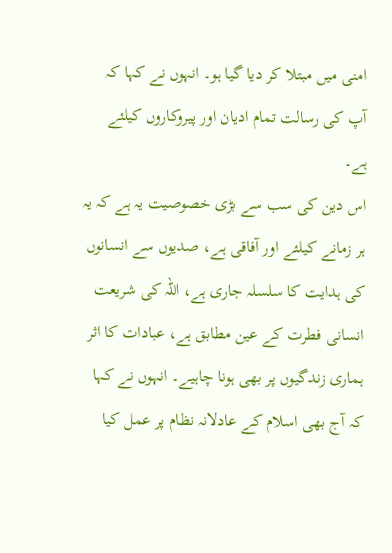امنی میں مبتلا کر دیا گیا ہو۔ انہوں نے کہا کہ آپ کی رسالت تمام ادیان اور پیروکاروں کیلئے ہے۔
اس دین کی سب سے بڑی خصوصیت یہ ہے کہ یہ ہر زمانے کیلئے اور آفاقی ہے، صدیوں سے انسانوں کی ہدایت کا سلسلہ جاری ہے، اللہ کی شریعت انسانی فطرت کے عین مطابق ہے، عبادات کا اثر ہماری زندگیوں پر بھی ہونا چاہیے۔ انہوں نے کہا کہ آج بھی اسلام کے عادلانہ نظام پر عمل کیا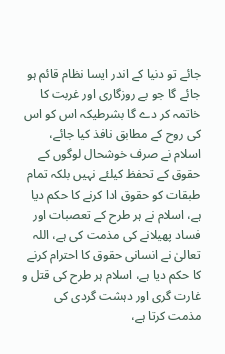جائے تو دنیا کے اندر ایسا نظام قائم ہو جائے گا جو بے روزگاری اور غربت کا خاتمہ کر دے گا بشرطیکہ اس کو اس کی روح کے مطابق نافذ کیا جائے، اسلام نے صرف خوشحال لوگوں کے حقوق کے تحفظ کیلئے نہیں بلکہ تمام طبقات کو حقوق ادا کرنے کا حکم دیا ہے، اسلام نے ہر طرح کے تعصبات اور فساد پھیلانے کی مذمت کی ہے، اللہ تعالیٰ نے انسانی حقوق کا احترام کرنے کا حکم دیا ہے، اسلام ہر طرح کی قتل و غارت گری اور دہشت گردی کی مذمت کرتا ہے،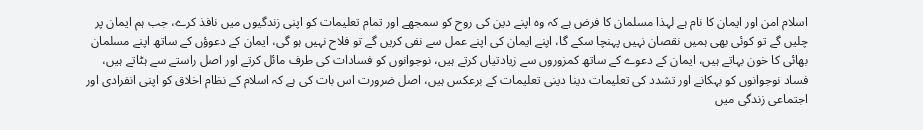اسلام امن اور ایمان کا نام ہے لہذا مسلمان کا فرض ہے کہ وہ اپنے دین کی روح کو سمجھے اور تمام تعلیمات کو اپنی زندگیوں میں نافذ کرے، جب ہم ایمان پر چلیں گے تو کوئی بھی ہمیں نقصان نہیں پہنچا سکے گا، اپنے ایمان کی اپنے عمل سے نفی کریں گے تو فلاح نہیں ہو گی، ایمان کے دعوؤں کے ساتھ اپنے مسلمان بھائی کا خون بہاتے ہیں، ایمان کے دعوے کے ساتھ کمزوروں سے زیادتیاں کرتے ہیں، نوجوانوں کو فسادات کی طرف مائل کرتے اور اصل راستے سے ہٹاتے ہیں، فساد نوجوانوں کو بہکانے اور تشدد کی تعلیمات دینا دینی تعلیمات کے برعکس ہیں، اصل ضرورت اس بات کی ہے کہ اسلام کے نظام اخلاق کو اپنی انفرادی اور اجتماعی زندگی میں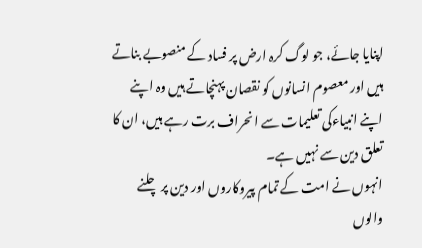اپنایا جائے، جو لوگ کرہ ارض پر فساد کے منصوبے بناتے ہیں اور معصوم انسانوں کو نقصان پہنچاتے ہیں وہ اپنے اپنے انبیاءکی تعلیمات سے انحراف برت رہے ہیں، ان کا تعلق دین سے نہیں ہے۔
انہوں نے امت کے تمام پیروکاروں اور دین پر چلنے والوں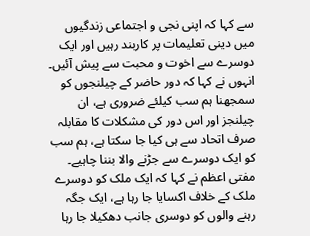سے کہا کہ اپنی نجی و اجتماعی زندگیوں میں دینی تعلیمات پر کاربند رہیں اور ایک دوسرے سے اخوت و محبت سے پیش آئیں۔ انہوں نے کہا کہ دور حاضر کے چیلنجوں کو سمجھنا ہم سب کیلئے ضروری ہے، ان چیلنجز اور اس دور کی مشکلات کا مقابلہ صرف اتحاد سے ہی کیا جا سکتا ہے، ہم سب کو ایک دوسرے سے جڑنے والا بننا چاہیے۔ مفتی اعظم نے کہا کہ ایک ملک کو دوسرے ملک کے خلاف اکسایا جا رہا ہے، ایک جگہ رہنے والوں کو دوسری جانب دھکیلا جا رہا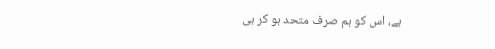ہے، اس کو ہم صرف متحد ہو کر ہی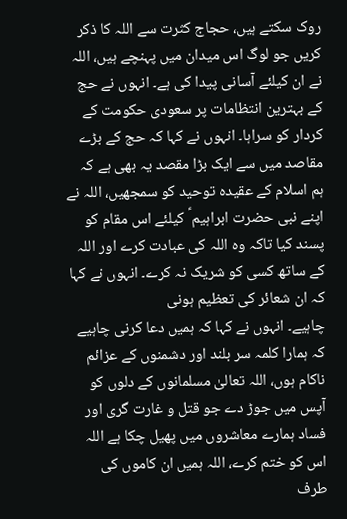روک سکتے ہیں، حجاج کثرت سے اللہ کا ذکر کریں جو لوگ اس میدان میں پہنچے ہیں، اللہ نے ان کیلئے آسانی پیدا کی ہے۔ انہوں نے حج کے بہترین انتظامات پر سعودی حکومت کے کردار کو سراہا۔ انہوں نے کہا کہ حج کے بڑے مقاصد میں سے ایک بڑا مقصد یہ بھی ہے کہ ہم اسلام کے عقیدہ توحید کو سمجھیں، اللہ نے اپنے نبی حضرت ابراہیم ؑ کیلئے اس مقام کو پسند کیا تاکہ وہ اللہ کی عبادت کرے اور اللہ کے ساتھ کسی کو شریک نہ کرے۔ انہوں نے کہا کہ ان شعائر کی تعظیم ہونی
چاہیے۔ انہوں نے کہا کہ ہمیں دعا کرنی چاہیے کہ ہمارا کلمہ سر بلند اور دشمنوں کے عزائم ناکام ہوں، اللہ تعالیٰ مسلمانوں کے دلوں کو آپس میں جوڑ دے جو قتل و غارت گری اور فساد ہمارے معاشروں میں پھیل چکا ہے اللہ اس کو ختم کرے، اللہ ہمیں ان کاموں کی طرف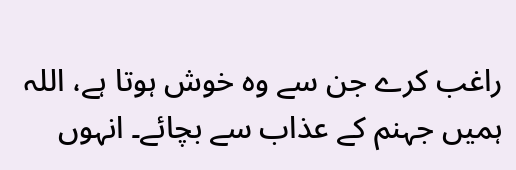راغب کرے جن سے وہ خوش ہوتا ہے، اللہ ہمیں جہنم کے عذاب سے بچائے۔ انہوں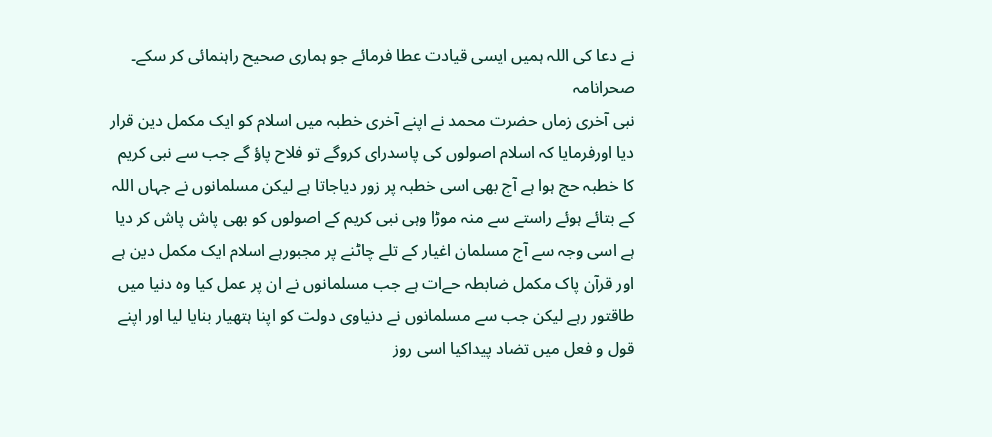نے دعا کی اللہ ہمیں ایسی قیادت عطا فرمائے جو ہماری صحیح راہنمائی کر سکے۔
صحرانامہ
نبی آخری زماں حضرت محمد نے اپنے آخری خطبہ میں اسلام کو ایک مکمل دین قرار دیا اورفرمایا کہ اسلام اصولوں کی پاسدرای کروگے تو فلاح پاؤ گے جب سے نبی کریم کا خطبہ حج ہوا ہے آج بھی اسی خطبہ پر زور دیاجاتا ہے لیکن مسلمانوں نے جہاں اللہ کے بتائے ہوئے راستے سے منہ موڑا وہی نبی کریم کے اصولوں کو بھی پاش پاش کر دیا ہے اسی وجہ سے آج مسلمان اغیار کے تلے چاٹنے پر مجبورہے اسلام ایک مکمل دین ہے اور قرآن پاک مکمل ضابطہ حےات ہے جب مسلمانوں نے ان پر عمل کیا وہ دنیا میں طاقتور رہے لیکن جب سے مسلمانوں نے دنیاوی دولت کو اپنا ہتھیار بنایا لیا اور اپنے قول و فعل میں تضاد پیداکیا اسی روز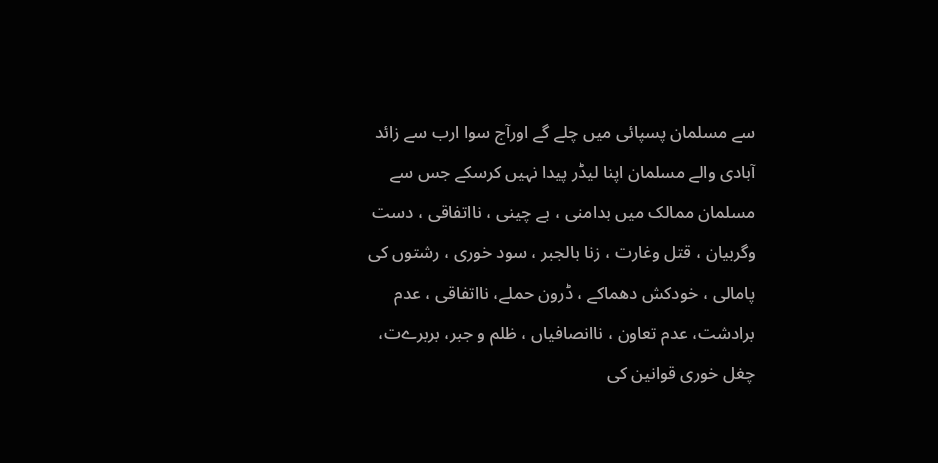سے مسلمان پسپائی میں چلے گے اورآج سوا ارب سے زائد آبادی والے مسلمان اپنا لیڈر پیدا نہیں کرسکے جس سے مسلمان ممالک میں بدامنی ، بے چینی ، نااتفاقی ، دست وگربیان ، قتل وغارت ، زنا بالجبر ، سود خوری ، رشتوں کی پامالی ، خودکش دھماکے ، ڈرون حملے، نااتفاقی ، عدم برادشت، عدم تعاون ، ناانصافیاں ، ظلم و جبر، بربرےت، چغل خوری قوانین کی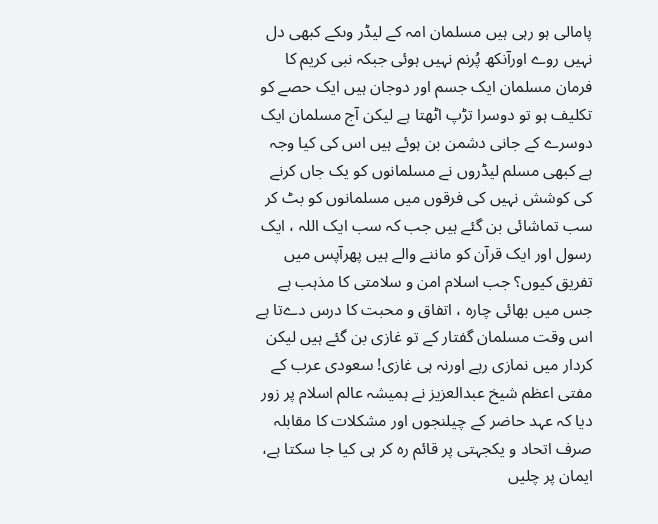پامالی ہو رہی ہیں مسلمان امہ کے لیڈر وںکے کبھی دل نہیں روے اورآنکھ پُرنم نہیں ہوئی جبکہ نبی کریم کا فرمان مسلمان ایک جسم اور دوجان ہیں ایک حصے کو تکلیف ہو تو دوسرا تڑپ اٹھتا ہے لیکن آج مسلمان ایک دوسرے کے جانی دشمن بن ہوئے ہیں اس کی کیا وجہ ہے کبھی مسلم لیڈروں نے مسلمانوں کو یک جاں کرنے کی کوشش نہیں کی فرقوں میں مسلمانوں کو بٹ کر سب تماشائی بن گئے ہیں جب کہ سب ایک اللہ ، ایک رسول اور ایک قرآن کو ماننے والے ہیں پھرآپس میں تفریق کیوں؟ جب اسلام امن و سلامتی کا مذہب ہے جس میں بھائی چارہ ، اتفاق و محبت کا درس دےتا ہے اس وقت مسلمان گفتار کے تو غازی بن گئے ہیں لیکن کردار میں نمازی رہے اورنہ ہی غازی! سعودی عرب کے مفتی اعظم شیخ عبدالعزیز نے ہمیشہ عالم اسلام پر زور دیا کہ عہد حاضر کے چیلنجوں اور مشکلات کا مقابلہ صرف اتحاد و یکجہتی پر قائم رہ کر ہی کیا جا سکتا ہے، ایمان پر چلیں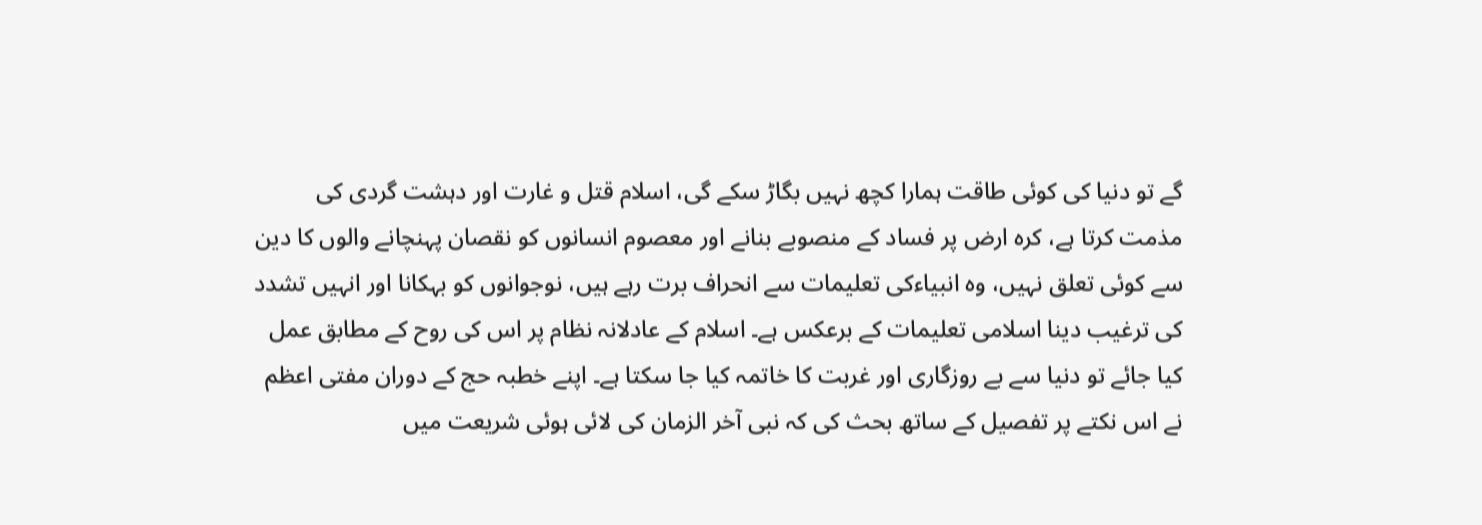گے تو دنیا کی کوئی طاقت ہمارا کچھ نہیں بگاڑ سکے گی، اسلام قتل و غارت اور دہشت گردی کی مذمت کرتا ہے، کرہ ارض پر فساد کے منصوبے بنانے اور معصوم انسانوں کو نقصان پہنچانے والوں کا دین سے کوئی تعلق نہیں، وہ انبیاءکی تعلیمات سے انحراف برت رہے ہیں، نوجوانوں کو بہکانا اور انہیں تشدد کی ترغیب دینا اسلامی تعلیمات کے برعکس ہے۔ اسلام کے عادلانہ نظام پر اس کی روح کے مطابق عمل کیا جائے تو دنیا سے بے روزگاری اور غربت کا خاتمہ کیا جا سکتا ہے۔ اپنے خطبہ حج کے دوران مفتی اعظم نے اس نکتے پر تفصیل کے ساتھ بحث کی کہ نبی آخر الزمان کی لائی ہوئی شریعت میں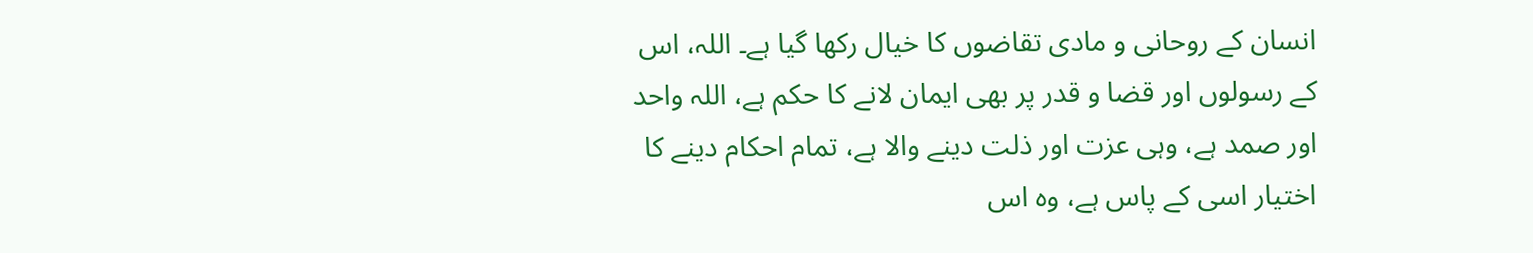انسان کے روحانی و مادی تقاضوں کا خیال رکھا گیا ہے۔ اللہ، اس کے رسولوں اور قضا و قدر پر بھی ایمان لانے کا حکم ہے، اللہ واحد اور صمد ہے، وہی عزت اور ذلت دینے والا ہے، تمام احکام دینے کا اختیار اسی کے پاس ہے، وہ اس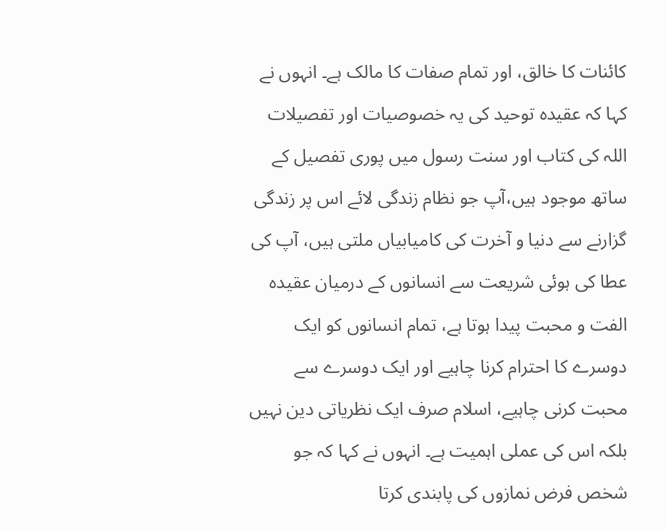کائنات کا خالق، اور تمام صفات کا مالک ہے۔ انہوں نے کہا کہ عقیدہ توحید کی یہ خصوصیات اور تفصیلات اللہ کی کتاب اور سنت رسول میں پوری تفصیل کے ساتھ موجود ہیں،آپ جو نظام زندگی لائے اس پر زندگی گزارنے سے دنیا و آخرت کی کامیابیاں ملتی ہیں، آپ کی عطا کی ہوئی شریعت سے انسانوں کے درمیان عقیدہ الفت و محبت پیدا ہوتا ہے، تمام انسانوں کو ایک دوسرے کا احترام کرنا چاہیے اور ایک دوسرے سے محبت کرنی چاہیے، اسلام صرف ایک نظریاتی دین نہیں بلکہ اس کی عملی اہمیت ہے۔ انہوں نے کہا کہ جو شخص فرض نمازوں کی پابندی کرتا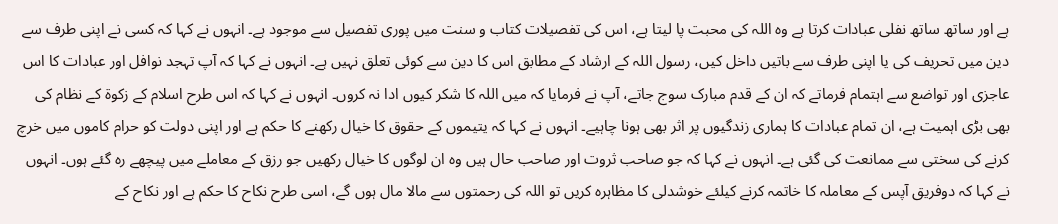ہے اور ساتھ ساتھ نفلی عبادات کرتا ہے وہ اللہ کی محبت پا لیتا ہے، اس کی تفصیلات کتاب و سنت میں پوری تفصیل سے موجود ہے۔ انہوں نے کہا کہ کسی نے اپنی طرف سے دین میں تحریف کی یا اپنی طرف سے باتیں داخل کیں، رسول اللہ کے ارشاد کے مطابق اس کا دین سے کوئی تعلق نہیں ہے۔ انہوں نے کہا کہ آپ تہجد نوافل اور عبادات کا اس عاجزی اور تواضع سے اہتمام فرماتے کہ ان کے قدم مبارک سوج جاتے، آپ نے فرمایا کہ میں اللہ کا شکر کیوں ادا نہ کروں۔ انہوں نے کہا کہ اس طرح اسلام کے زکوة کے نظام کی بھی بڑی اہمیت ہے، ان تمام عبادات کا ہماری زندگیوں پر اثر بھی ہونا چاہیے۔ انہوں نے کہا کہ یتیموں کے حقوق کا خیال رکھنے کا حکم ہے اور اپنی دولت کو حرام کاموں میں خرچ کرنے کی سختی سے ممانعت کی گئی ہے۔ انہوں نے کہا کہ جو صاحب ثروت اور صاحب حال ہیں وہ ان لوگوں کا خیال رکھیں جو رزق کے معاملے میں پیچھے رہ گئے ہوں۔ انہوں نے کہا کہ دوفریق آپس کے معاملہ کا خاتمہ کرنے کیلئے خوشدلی کا مظاہرہ کریں تو اللہ کی رحمتوں سے مالا مال ہوں گے، اسی طرح نکاح کا حکم ہے اور نکاح کے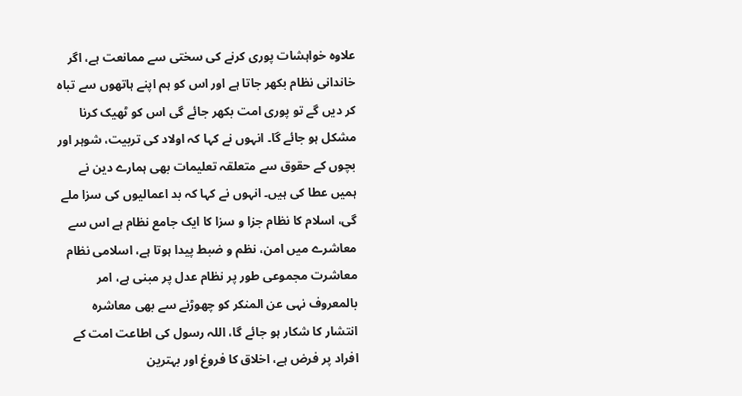علاوہ خواہشات پوری کرنے کی سختی سے ممانعت ہے، اگر خاندانی نظام بکھر جاتا ہے اور اس کو ہم اپنے ہاتھوں سے تباہ کر دیں گے تو پوری امت بکھر جائے گی اس کو ٹھیک کرنا مشکل ہو جائے گا۔ انہوں نے کہا کہ اولاد کی تربیت، شوہر اور بچوں کے حقوق سے متعلقہ تعلیمات بھی ہمارے دین نے ہمیں عطا کی ہیں۔ انہوں نے کہا کہ بد اعمالیوں کی سزا ملے گی، اسلام کا نظام جزا و سزا کا ایک جامع نظام ہے اس سے معاشرے میں امن، نظم و ضبط پیدا ہوتا ہے، اسلامی نظام معاشرت مجموعی طور پر نظام عدل پر مبنی ہے، امر بالمعروف نہی عن المنکر کو چھوڑنے سے بھی معاشرہ انتشار کا شکار ہو جائے گا، اللہ رسول کی اطاعت امت کے افراد پر فرض ہے، اخلاق کا فروغ اور بہترین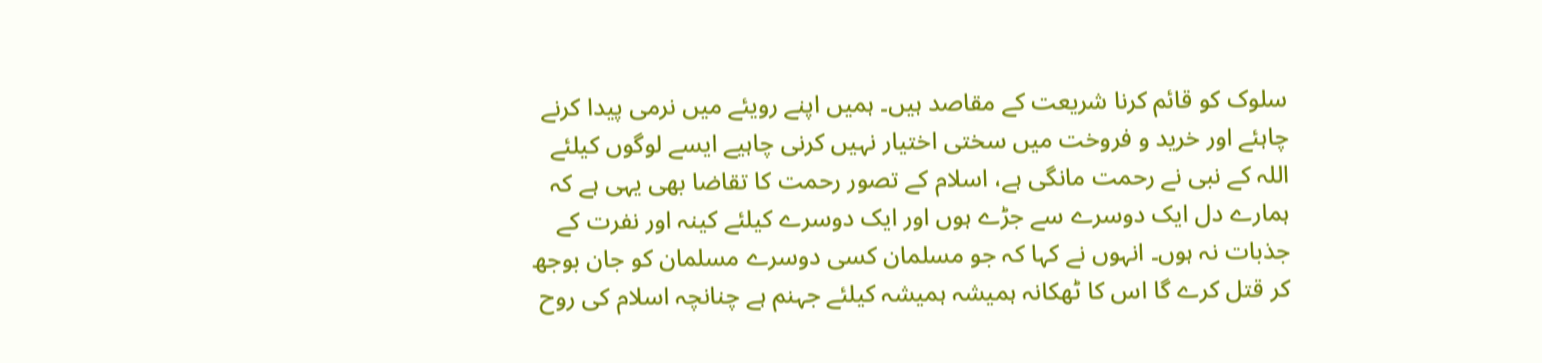سلوک کو قائم کرنا شریعت کے مقاصد ہیں۔ ہمیں اپنے رویئے میں نرمی پیدا کرنے چاہئے اور خرید و فروخت میں سختی اختیار نہیں کرنی چاہیے ایسے لوگوں کیلئے اللہ کے نبی نے رحمت مانگی ہے، اسلام کے تصور رحمت کا تقاضا بھی یہی ہے کہ ہمارے دل ایک دوسرے سے جڑے ہوں اور ایک دوسرے کیلئے کینہ اور نفرت کے جذبات نہ ہوں۔ انہوں نے کہا کہ جو مسلمان کسی دوسرے مسلمان کو جان بوجھ کر قتل کرے گا اس کا ٹھکانہ ہمیشہ ہمیشہ کیلئے جہنم ہے چنانچہ اسلام کی روح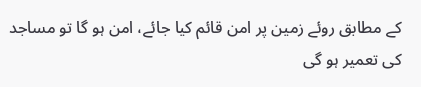کے مطابق روئے زمین پر امن قائم کیا جائے، امن ہو گا تو مساجد کی تعمیر ہو گی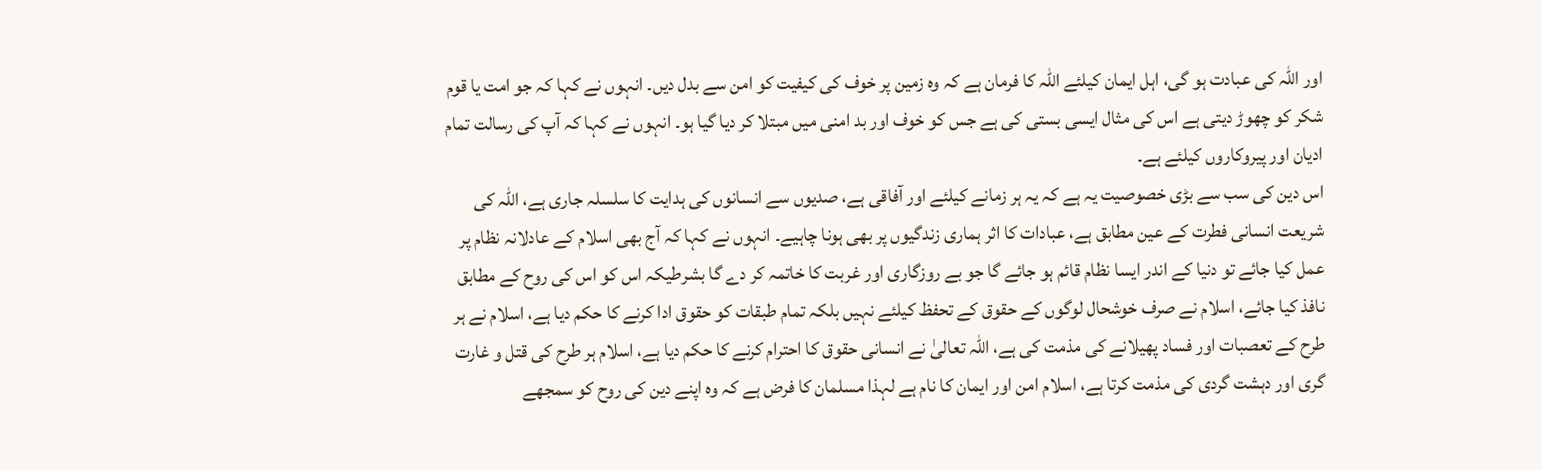اور اللہ کی عبادت ہو گی، اہل ایمان کیلئے اللہ کا فرمان ہے کہ وہ زمین پر خوف کی کیفیت کو امن سے بدل دیں۔ انہوں نے کہا کہ جو امت یا قوم شکر کو چھوڑ دیتی ہے اس کی مثال ایسی بستی کی ہے جس کو خوف اور بد امنی میں مبتلا کر دیا گیا ہو۔ انہوں نے کہا کہ آپ کی رسالت تمام ادیان اور پیروکاروں کیلئے ہے۔
اس دین کی سب سے بڑی خصوصیت یہ ہے کہ یہ ہر زمانے کیلئے اور آفاقی ہے، صدیوں سے انسانوں کی ہدایت کا سلسلہ جاری ہے، اللہ کی شریعت انسانی فطرت کے عین مطابق ہے، عبادات کا اثر ہماری زندگیوں پر بھی ہونا چاہیے۔ انہوں نے کہا کہ آج بھی اسلام کے عادلانہ نظام پر عمل کیا جائے تو دنیا کے اندر ایسا نظام قائم ہو جائے گا جو بے روزگاری اور غربت کا خاتمہ کر دے گا بشرطیکہ اس کو اس کی روح کے مطابق نافذ کیا جائے، اسلام نے صرف خوشحال لوگوں کے حقوق کے تحفظ کیلئے نہیں بلکہ تمام طبقات کو حقوق ادا کرنے کا حکم دیا ہے، اسلام نے ہر طرح کے تعصبات اور فساد پھیلانے کی مذمت کی ہے، اللہ تعالیٰ نے انسانی حقوق کا احترام کرنے کا حکم دیا ہے، اسلام ہر طرح کی قتل و غارت گری اور دہشت گردی کی مذمت کرتا ہے، اسلام امن اور ایمان کا نام ہے لہذا مسلمان کا فرض ہے کہ وہ اپنے دین کی روح کو سمجھے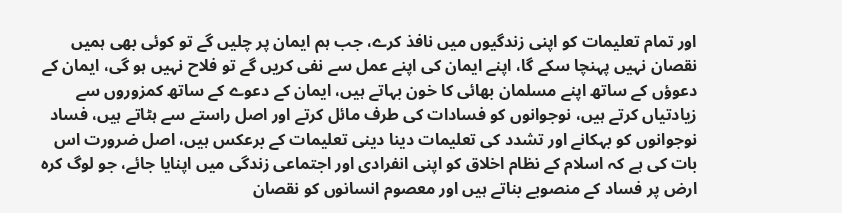اور تمام تعلیمات کو اپنی زندگیوں میں نافذ کرے، جب ہم ایمان پر چلیں گے تو کوئی بھی ہمیں نقصان نہیں پہنچا سکے گا، اپنے ایمان کی اپنے عمل سے نفی کریں گے تو فلاح نہیں ہو گی، ایمان کے دعوؤں کے ساتھ اپنے مسلمان بھائی کا خون بہاتے ہیں، ایمان کے دعوے کے ساتھ کمزوروں سے زیادتیاں کرتے ہیں، نوجوانوں کو فسادات کی طرف مائل کرتے اور اصل راستے سے ہٹاتے ہیں، فساد نوجوانوں کو بہکانے اور تشدد کی تعلیمات دینا دینی تعلیمات کے برعکس ہیں، اصل ضرورت اس بات کی ہے کہ اسلام کے نظام اخلاق کو اپنی انفرادی اور اجتماعی زندگی میں اپنایا جائے، جو لوگ کرہ ارض پر فساد کے منصوبے بناتے ہیں اور معصوم انسانوں کو نقصان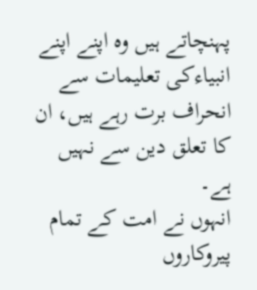پہنچاتے ہیں وہ اپنے اپنے انبیاءکی تعلیمات سے انحراف برت رہے ہیں، ان کا تعلق دین سے نہیں ہے۔
انہوں نے امت کے تمام پیروکاروں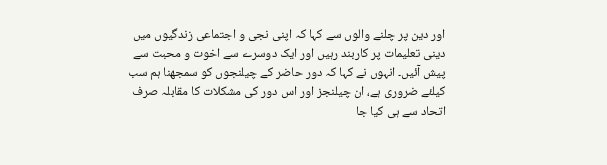اور دین پر چلنے والوں سے کہا کہ اپنی نجی و اجتماعی زندگیوں میں دینی تعلیمات پر کاربند رہیں اور ایک دوسرے سے اخوت و محبت سے پیش آئیں۔ انہوں نے کہا کہ دور حاضر کے چیلنجوں کو سمجھنا ہم سب کیلئے ضروری ہے، ان چیلنجز اور اس دور کی مشکلات کا مقابلہ صرف اتحاد سے ہی کیا جا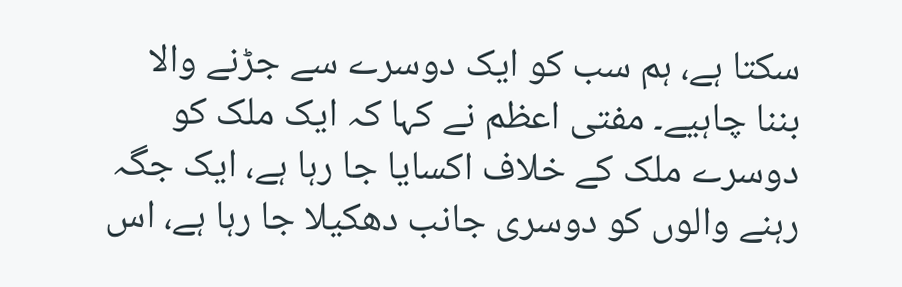سکتا ہے، ہم سب کو ایک دوسرے سے جڑنے والا بننا چاہیے۔ مفتی اعظم نے کہا کہ ایک ملک کو دوسرے ملک کے خلاف اکسایا جا رہا ہے، ایک جگہ رہنے والوں کو دوسری جانب دھکیلا جا رہا ہے، اس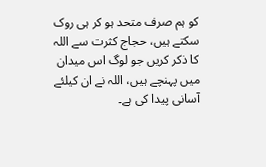کو ہم صرف متحد ہو کر ہی روک سکتے ہیں، حجاج کثرت سے اللہ کا ذکر کریں جو لوگ اس میدان میں پہنچے ہیں، اللہ نے ان کیلئے آسانی پیدا کی ہے۔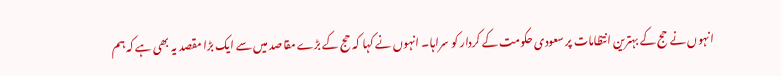انہوں نے حج کے بہترین انتظامات پر سعودی حکومت کے کردار کو سراہا۔ انہوں نے کہا کہ حج کے بڑے مقاصد میں سے ایک بڑا مقصد یہ بھی ہے کہ ہم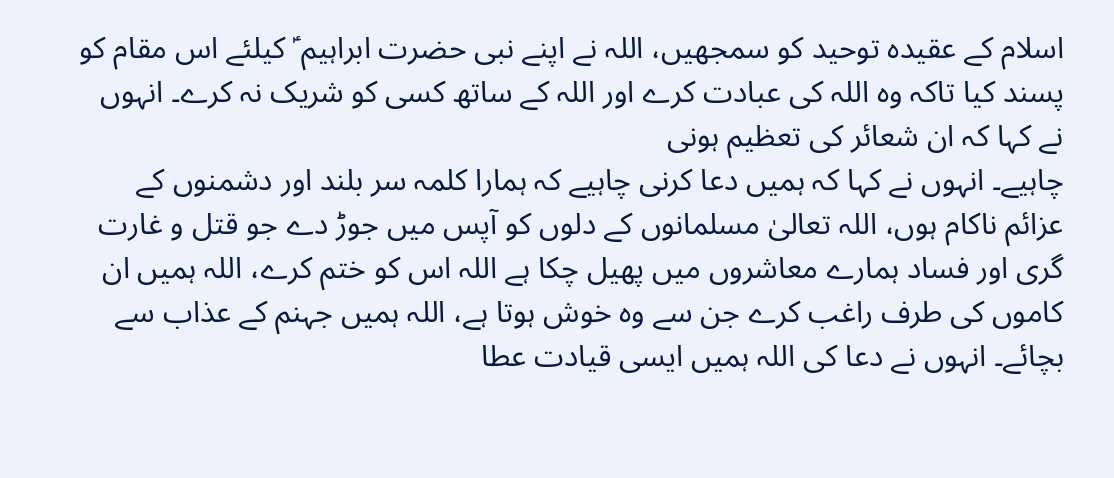اسلام کے عقیدہ توحید کو سمجھیں، اللہ نے اپنے نبی حضرت ابراہیم ؑ کیلئے اس مقام کو پسند کیا تاکہ وہ اللہ کی عبادت کرے اور اللہ کے ساتھ کسی کو شریک نہ کرے۔ انہوں نے کہا کہ ان شعائر کی تعظیم ہونی
چاہیے۔ انہوں نے کہا کہ ہمیں دعا کرنی چاہیے کہ ہمارا کلمہ سر بلند اور دشمنوں کے عزائم ناکام ہوں، اللہ تعالیٰ مسلمانوں کے دلوں کو آپس میں جوڑ دے جو قتل و غارت گری اور فساد ہمارے معاشروں میں پھیل چکا ہے اللہ اس کو ختم کرے، اللہ ہمیں ان کاموں کی طرف راغب کرے جن سے وہ خوش ہوتا ہے، اللہ ہمیں جہنم کے عذاب سے بچائے۔ انہوں نے دعا کی اللہ ہمیں ایسی قیادت عطا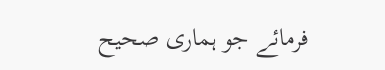فرمائے جو ہماری صحیح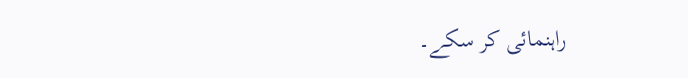راہنمائی کر سکے۔